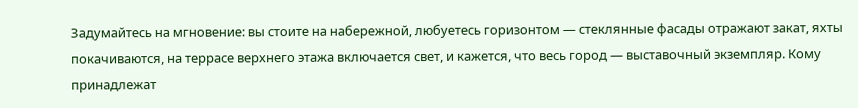Задумайтесь на мгновение: вы стоите на набережной, любуетесь горизонтом — стеклянные фасады отражают закат, яхты покачиваются, на террасе верхнего этажа включается свет, и кажется, что весь город — выставочный экземпляр. Кому принадлежат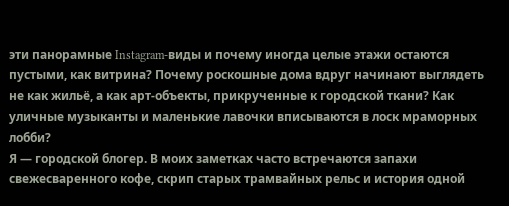эти панорамные Instagram-виды и почему иногда целые этажи остаются пустыми, как витрина? Почему роскошные дома вдруг начинают выглядеть не как жильё, а как арт-объекты, прикрученные к городской ткани? Как уличные музыканты и маленькие лавочки вписываются в лоск мраморных лобби?
Я — городской блогер. В моих заметках часто встречаются запахи свежесваренного кофе, скрип старых трамвайных рельс и история одной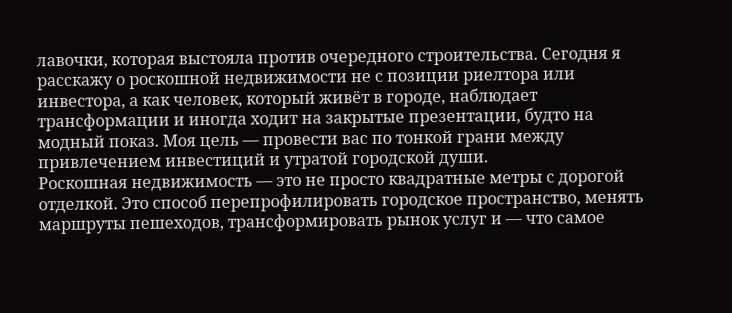лавочки, которая выстояла против очередного строительства. Сегодня я расскажу о роскошной недвижимости не с позиции риелтора или инвестора, а как человек, который живёт в городе, наблюдает трансформации и иногда ходит на закрытые презентации, будто на модный показ. Моя цель — провести вас по тонкой грани между привлечением инвестиций и утратой городской души.
Роскошная недвижимость — это не просто квадратные метры с дорогой отделкой. Это способ перепрофилировать городское пространство, менять маршруты пешеходов, трансформировать рынок услуг и — что самое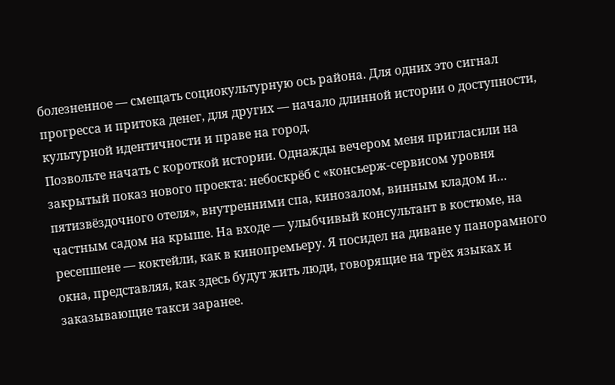болезненное — смещать социокультурную ось района. Для одних это сигнал прогресса и притока денег, для других — начало длинной истории о доступности, культурной идентичности и праве на город.
Позвольте начать с короткой истории. Однажды вечером меня пригласили на закрытый показ нового проекта: небоскрёб с «консьерж-сервисом уровня пятизвёздочного отеля», внутренними спа, кинозалом, винным кладом и… частным садом на крыше. На входе — улыбчивый консультант в костюме, на ресепшене — коктейли, как в кинопремьеру. Я посидел на диване у панорамного окна, представляя, как здесь будут жить люди, говорящие на трёх языках и заказывающие такси заранее.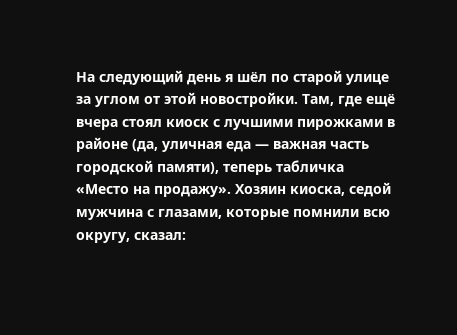На следующий день я шёл по старой улице за углом от этой новостройки. Там, где ещё вчера стоял киоск с лучшими пирожками в районе (да, уличная еда — важная часть городской памяти), теперь табличка «Место на продажу». Хозяин киоска, седой мужчина с глазами, которые помнили всю округу, сказал: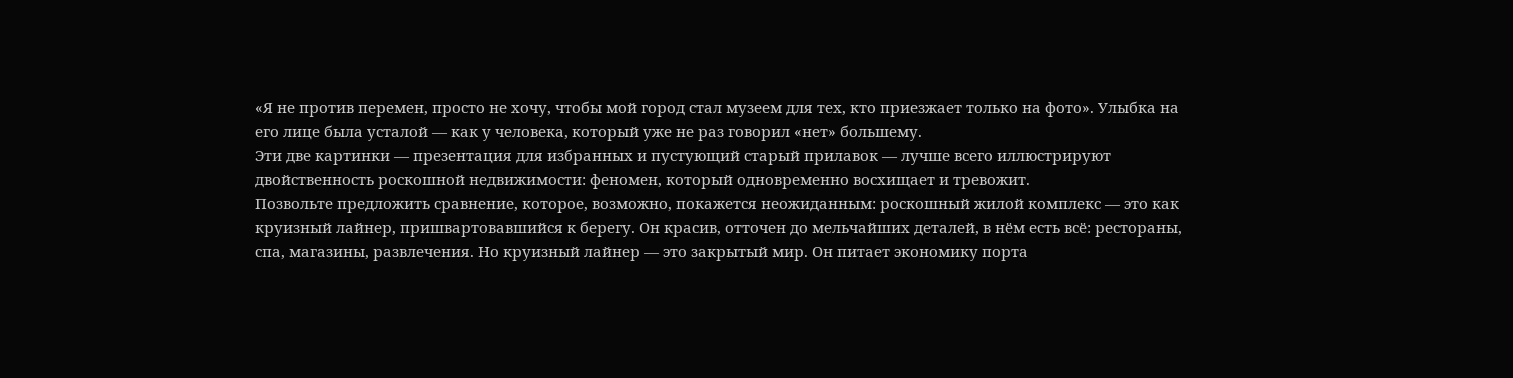«Я не против перемен, просто не хочу, чтобы мой город стал музеем для тех, кто приезжает только на фото». Улыбка на его лице была усталой — как у человека, который уже не раз говорил «нет» большему.
Эти две картинки — презентация для избранных и пустующий старый прилавок — лучше всего иллюстрируют двойственность роскошной недвижимости: феномен, который одновременно восхищает и тревожит.
Позвольте предложить сравнение, которое, возможно, покажется неожиданным: роскошный жилой комплекс — это как круизный лайнер, пришвартовавшийся к берегу. Он красив, отточен до мельчайших деталей, в нём есть всё: рестораны, спа, магазины, развлечения. Но круизный лайнер — это закрытый мир. Он питает экономику порта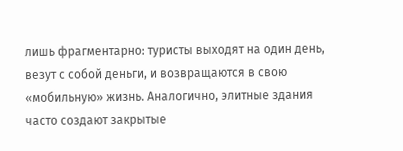лишь фрагментарно: туристы выходят на один день, везут с собой деньги, и возвращаются в свою «мобильную» жизнь. Аналогично, элитные здания часто создают закрытые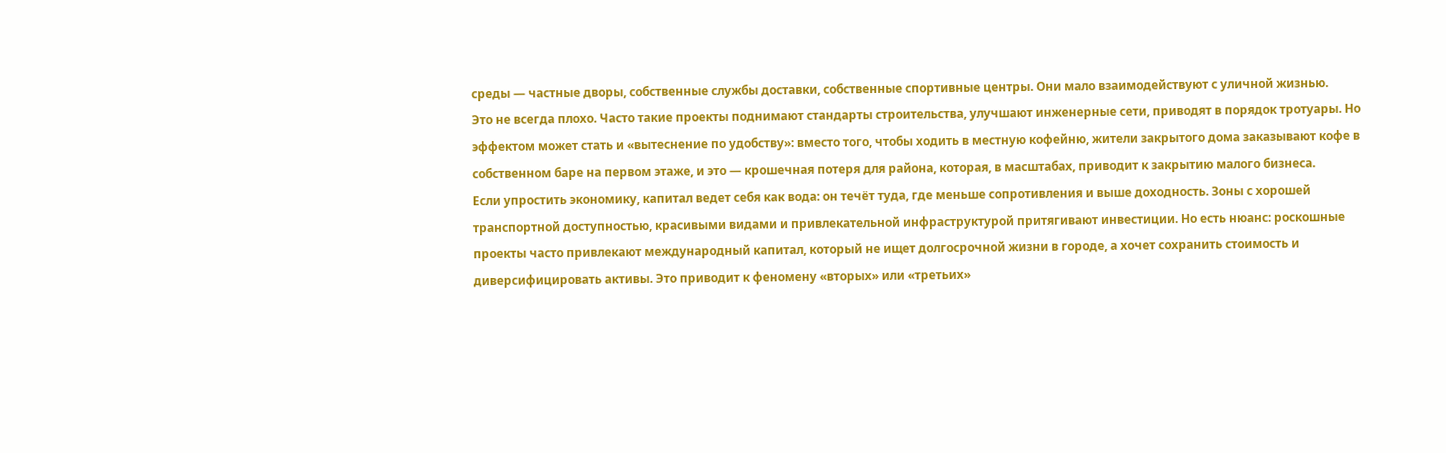среды — частные дворы, собственные службы доставки, собственные спортивные центры. Они мало взаимодействуют с уличной жизнью.
Это не всегда плохо. Часто такие проекты поднимают стандарты строительства, улучшают инженерные сети, приводят в порядок тротуары. Но эффектом может стать и «вытеснение по удобству»: вместо того, чтобы ходить в местную кофейню, жители закрытого дома заказывают кофе в собственном баре на первом этаже, и это — крошечная потеря для района, которая, в масштабах, приводит к закрытию малого бизнеса.
Если упростить экономику, капитал ведет себя как вода: он течёт туда, где меньше сопротивления и выше доходность. Зоны с хорошей транспортной доступностью, красивыми видами и привлекательной инфраструктурой притягивают инвестиции. Но есть нюанс: роскошные проекты часто привлекают международный капитал, который не ищет долгосрочной жизни в городе, а хочет сохранить стоимость и диверсифицировать активы. Это приводит к феномену «вторых» или «третьих»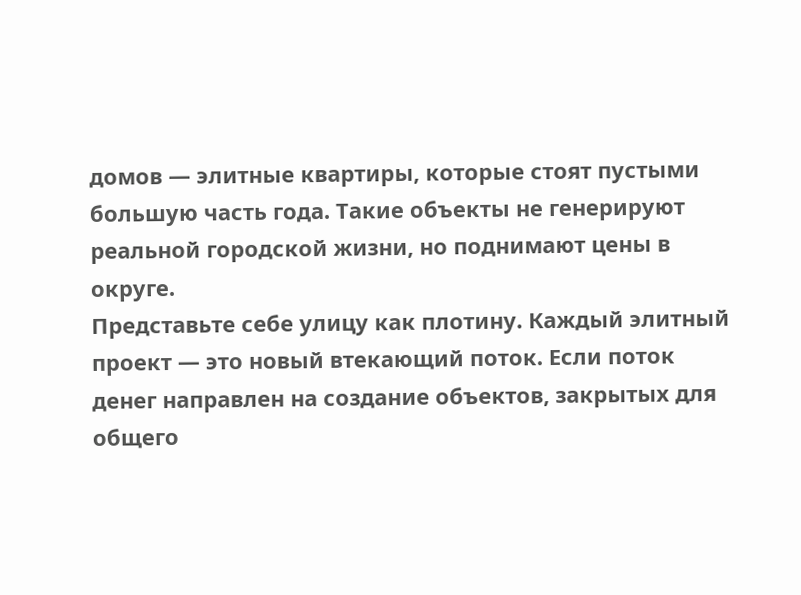домов — элитные квартиры, которые стоят пустыми большую часть года. Такие объекты не генерируют реальной городской жизни, но поднимают цены в округе.
Представьте себе улицу как плотину. Каждый элитный проект — это новый втекающий поток. Если поток денег направлен на создание объектов, закрытых для общего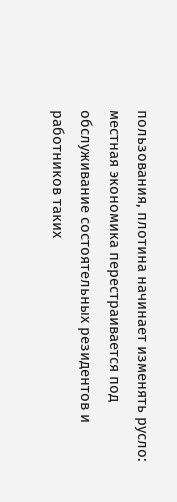пользования, плотина начинает изменять русло: местная экономика перестраивается под обслуживание состоятельных резидентов и работников таких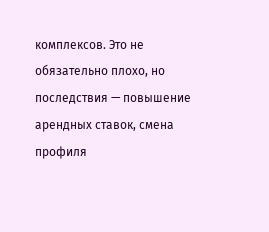комплексов. Это не обязательно плохо, но последствия — повышение арендных ставок, смена профиля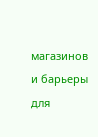магазинов и барьеры для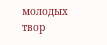молодых твор